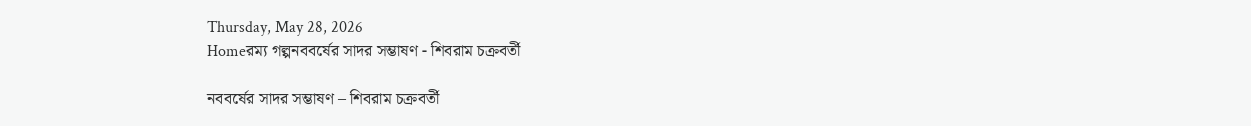Thursday, May 28, 2026
Homeরম্য গল্পনববর্ষের সাদর সম্ভাষণ - শিবরাম চক্রবর্তী

নববর্ষের সাদর সম্ভাষণ – শিবরাম চক্রবর্তী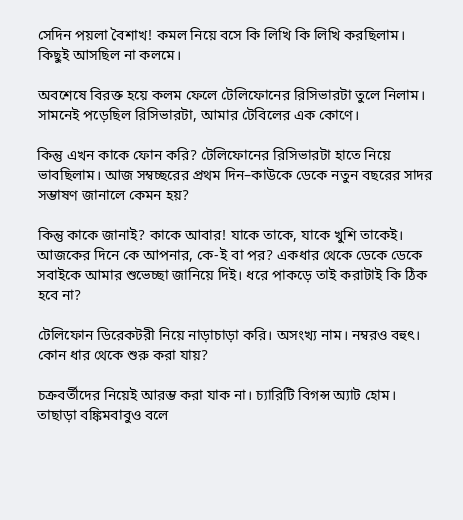সেদিন পয়লা বৈশাখ! কমল নিয়ে বসে কি লিখি কি লিখি করছিলাম। কিছুই আসছিল না কলমে।

অবশেষে বিরক্ত হয়ে কলম ফেলে টেলিফোনের রিসিভারটা তুলে নিলাম। সামনেই পড়েছিল রিসিভারটা, আমার টেবিলের এক কোণে।

কিন্তু এখন কাকে ফোন করি? টেলিফোনের রিসিভারটা হাতে নিয়ে ভাবছিলাম। আজ সম্বচ্ছরের প্রথম দিন–কাউকে ডেকে নতুন বছরের সাদর সম্ভাষণ জানালে কেমন হয়?

কিন্তু কাকে জানাই? কাকে আবার! যাকে তাকে, যাকে খুশি তাকেই। আজকের দিনে কে আপনার, কে-ই বা পর? একধার থেকে ডেকে ডেকে সবাইকে আমার শুভেচ্ছা জানিয়ে দিই। ধরে পাকড়ে তাই করাটাই কি ঠিক হবে না?

টেলিফোন ডিরেকটরী নিয়ে নাড়াচাড়া করি। অসংখ্য নাম। নম্বরও বহুৎ। কোন ধার থেকে শুরু করা যায়?

চক্রবর্তীদের নিয়েই আরম্ভ করা যাক না। চ্যারিটি বিগন্স অ্যাট হোম। তাছাড়া বঙ্কিমবাবুও বলে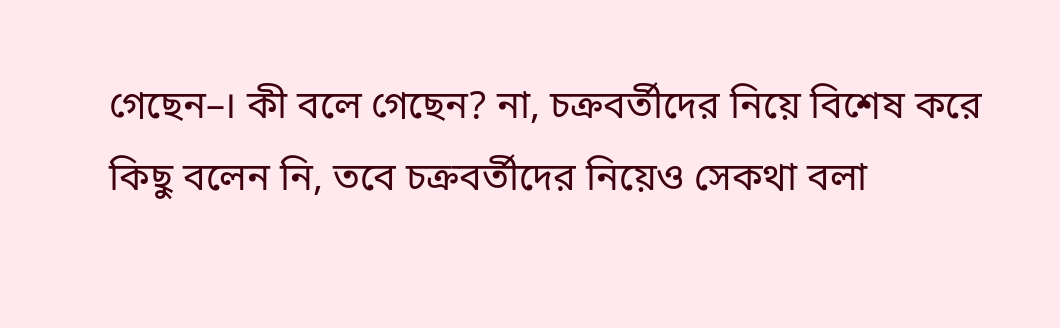গেছেন–। কী বলে গেছেন? না, চক্রবর্তীদের নিয়ে বিশেষ করে কিছু বলেন নি, তবে চক্রবর্তীদের নিয়েও সেকথা বলা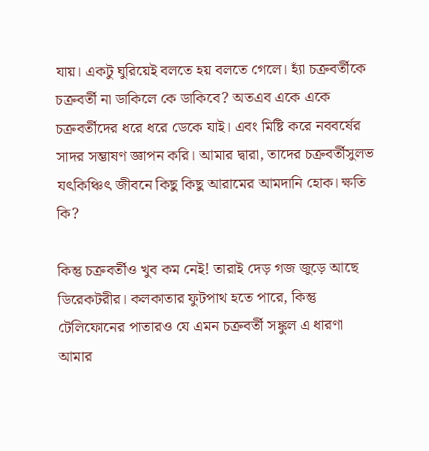যায়। একটু ঘুরিয়েই বলতে হয় বলতে গেলে। হ্যাঁ চক্রবর্তীকে চক্রবর্তী না ডাকিলে কে ডাকিবে? অতএব একে একে চক্রবর্তীদের ধরে ধরে ডেকে যাই। এবং মিষ্টি করে নববর্ষের সাদর সম্ভাষণ জ্ঞাপন করি। আমার দ্বারা, তাদের চক্রবর্তীসুলভ যৎকিঞ্চিৎ জীবনে কিছু কিছু আরামের আমদানি হোক। ক্ষতি কি?

কিন্তু চক্রবর্তীও খুব কম নেই! তারাই দেড় গজ জুড়ে আছে ডিরেকটরীর। কলকাতার ফুটপাথ হতে পারে, কিন্তু টেলিফোনের পাতারও যে এমন চক্রবর্তী সঙ্কুল এ ধারণা আমার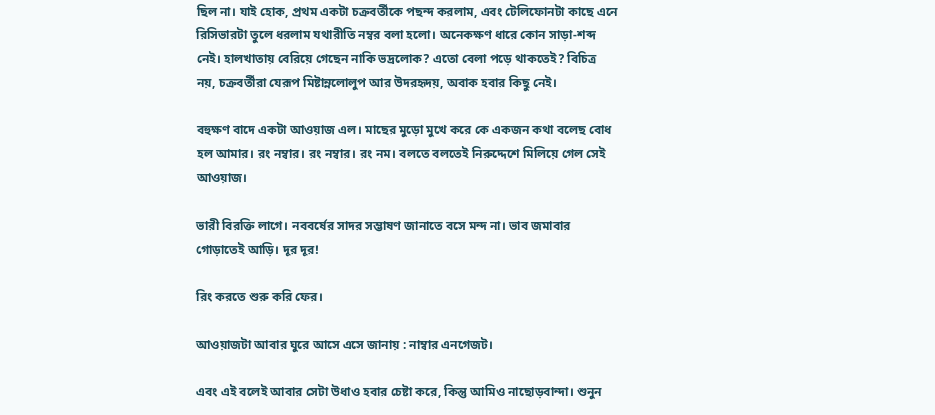ছিল না। যাই হোক, প্রথম একটা চক্রবর্তীকে পছন্দ করলাম, এবং টেলিফোনটা কাছে এনে রিসিভারটা তুলে ধরলাম যথারীতি নম্বর বলা হলো। অনেকক্ষণ ধারে কোন সাড়া-শব্দ নেই। হালখাতায় বেরিয়ে গেছেন নাকি ভদ্রলোক? এতো বেলা পড়ে থাকতেই? বিচিত্র নয়, চক্রবর্তীরা যেরূপ মিষ্টান্নলোলুপ আর উদরহৃদয়, অবাক হবার কিছু নেই।

বহুক্ষণ বাদে একটা আওয়াজ এল। মাছের মুড়ো মুখে করে কে একজন কথা বলেছ বোধ হল আমার। রং নম্বার। রং নম্বার। রং নম। বলতে বলতেই নিরুদ্দেশে মিলিয়ে গেল সেই আওয়াজ।

ভারী বিরক্তি লাগে। নববর্ষের সাদর সম্ভাষণ জানাতে বসে মন্দ না। ভাব জমাবার গোড়াতেই আড়ি। দূর দূর!

রিং করতে শুরু করি ফের।

আওয়াজটা আবার ঘুরে আসে এসে জানায় : নাম্বার এনগেজট।

এবং এই বলেই আবার সেটা উধাও হবার চেষ্টা করে, কিন্তু আমিও নাছোড়বান্দা। শুনুন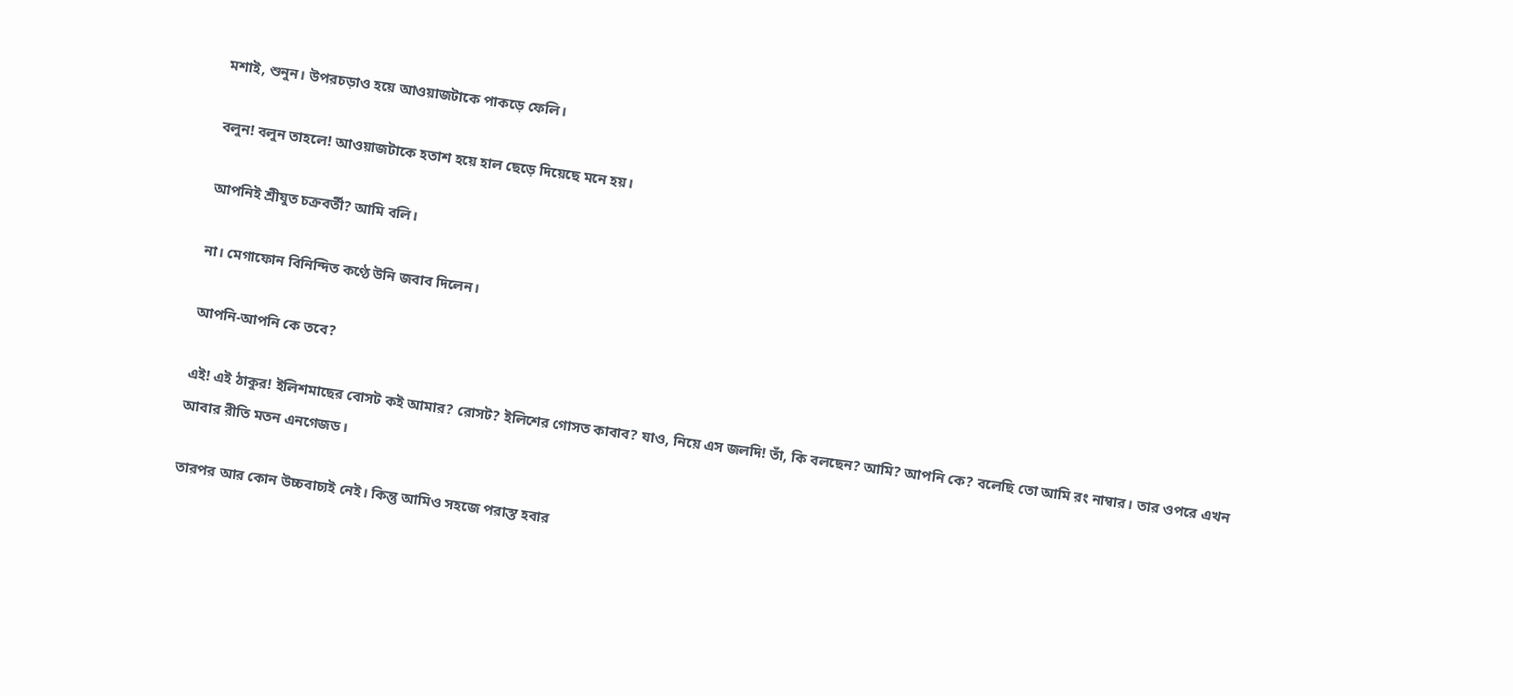মশাই, শুনুন। উপরচড়াও হয়ে আওয়াজটাকে পাকড়ে ফেলি।

বলুন! বলুন তাহলে! আওয়াজটাকে হতাশ হয়ে হাল ছেড়ে দিয়েছে মনে হয়।

আপনিই শ্ৰীযুত চক্রবর্তী? আমি বলি।

না। মেগাফোন বিনিন্দিত কণ্ঠে উনি জবাব দিলেন।

আপনি-আপনি কে তবে?

এই! এই ঠাকুর! ইলিশমাছের বোসট কই আমার? রোসট? ইলিশের গোসত কাবাব? যাও, নিয়ে এস জলদি! তাঁ, কি বলছেন? আমি? আপনি কে? বলেছি তো আমি রং নাম্বার। তার ওপরে এখন আবার রীতি মতন এনগেজড।

তারপর আর কোন উচ্চবাচ্যই নেই। কিন্তু আমিও সহজে পরাস্ত হবার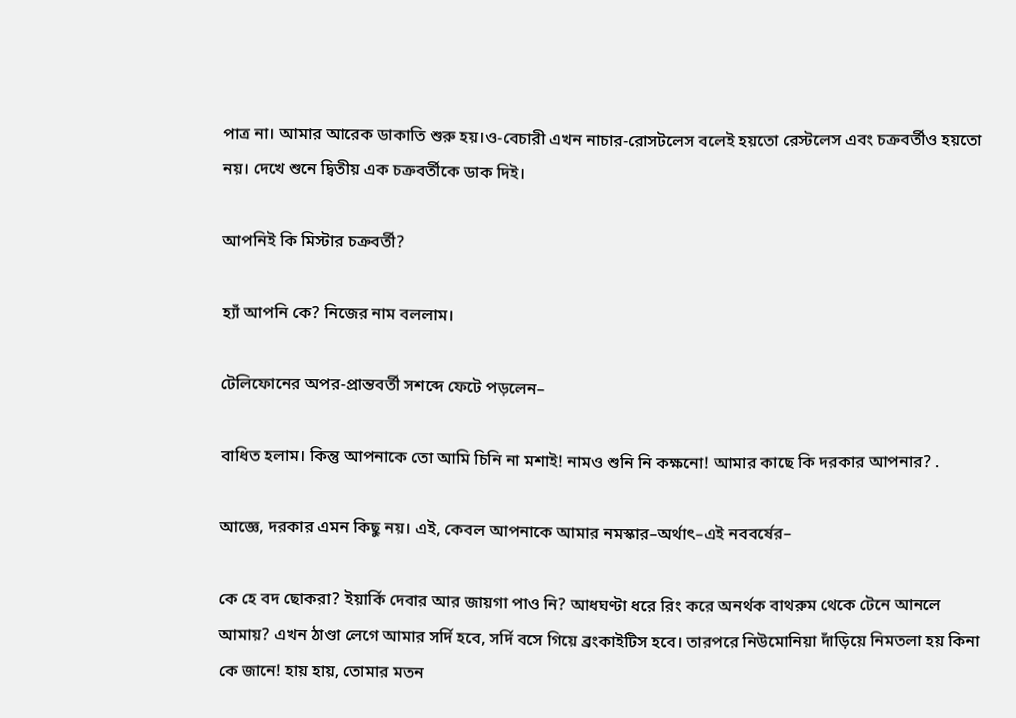পাত্র না। আমার আরেক ডাকাতি শুরু হয়।ও-বেচারী এখন নাচার-রোসটলেস বলেই হয়তো রেস্টলেস এবং চক্রবর্তীও হয়তো নয়। দেখে শুনে দ্বিতীয় এক চক্রবর্তীকে ডাক দিই।

আপনিই কি মিস্টার চক্রবর্তী?

হ্যাঁ আপনি কে? নিজের নাম বললাম।

টেলিফোনের অপর-প্রান্তবর্তী সশব্দে ফেটে পড়লেন–

বাধিত হলাম। কিন্তু আপনাকে তো আমি চিনি না মশাই! নামও শুনি নি কক্ষনো! আমার কাছে কি দরকার আপনার? .

আজ্ঞে, দরকার এমন কিছু নয়। এই, কেবল আপনাকে আমার নমস্কার–অর্থাৎ–এই নববর্ষের–

কে হে বদ ছোকরা? ইয়ার্কি দেবার আর জায়গা পাও নি? আধঘণ্টা ধরে রিং করে অনর্থক বাথরুম থেকে টেনে আনলে আমায়? এখন ঠাণ্ডা লেগে আমার সর্দি হবে, সর্দি বসে গিয়ে ব্রংকাইটিস হবে। তারপরে নিউমোনিয়া দাঁড়িয়ে নিমতলা হয় কিনা কে জানে! হায় হায়, তোমার মতন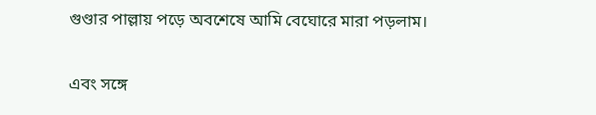গুণ্ডার পাল্লায় পড়ে অবশেষে আমি বেঘোরে মারা পড়লাম।

এবং সঙ্গে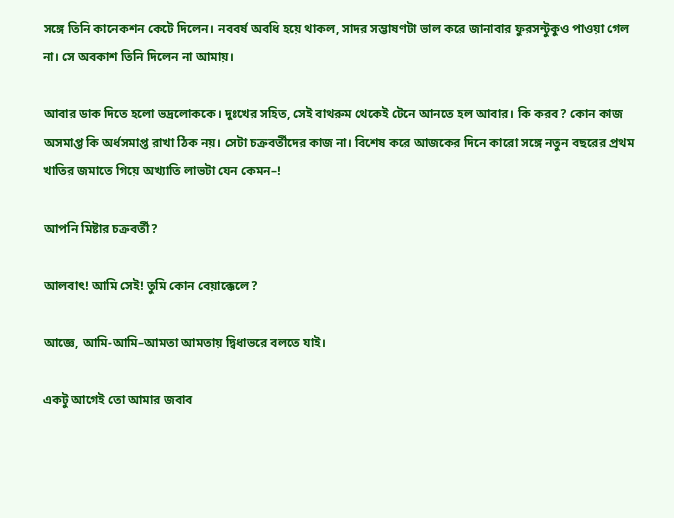সঙ্গে তিনি কানেকশন কেটে দিলেন। নববর্ষ অবধি হয়ে থাকল, সাদর সম্ভাষণটা ভাল করে জানাবার ফুরসন্টুকুও পাওয়া গেল না। সে অবকাশ তিনি দিলেন না আমায়।

আবার ডাক দিতে হলো ভদ্রলোককে। দুঃখের সহিত, সেই বাথরুম থেকেই টেনে আনতে হল আবার। কি করব? কোন কাজ অসমাপ্ত কি অর্ধসমাপ্ত রাখা ঠিক নয়। সেটা চক্রবর্তীদের কাজ না। বিশেষ করে আজকের দিনে কারো সঙ্গে নতুন বছরের প্রথম খাতির জমাতে গিয়ে অখ্যাতি লাভটা যেন কেমন–!

আপনি মিষ্টার চক্রবর্তী?

আলবাৎ! আমি সেই! তুমি কোন বেয়াক্কেলে?

আজ্ঞে, আমি-আমি–আমতা আমতায় দ্বিধাভরে বলতে যাই।

একটু আগেই তো আমার জবাব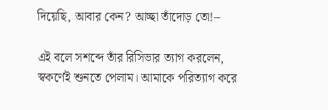দিয়েছি, আবার কেন? আচ্ছা তাঁদোড় তো!–

এই বলে সশব্দে তাঁর রিসিভার ত্যাগ করলেন, স্বকর্ণেই শুনতে পেলাম। আমাকে পরিত্যাগ করে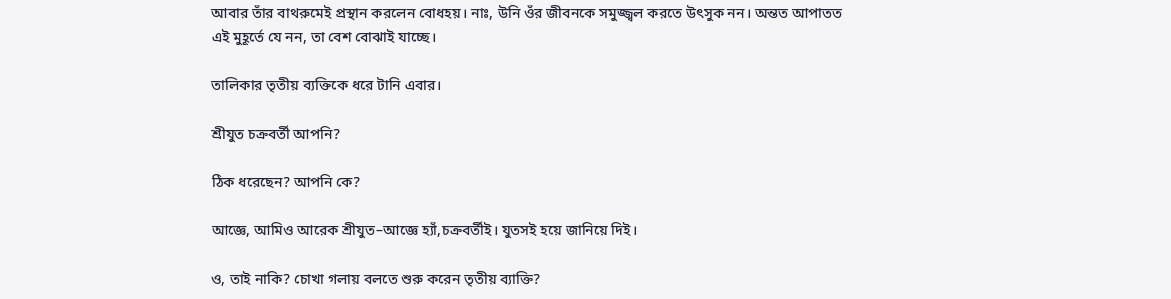আবার তাঁর বাথরুমেই প্রস্থান করলেন বোধহয়। নাঃ, উনি ওঁর জীবনকে সমুজ্জ্বল করতে উৎসুক নন। অন্তত আপাতত এই মুহূর্তে যে নন, তা বেশ বোঝাই যাচ্ছে।

তালিকার তৃতীয় ব্যক্তিকে ধরে টানি এবার।

শ্ৰীযুত চক্রবর্তী আপনি?

ঠিক ধরেছেন? আপনি কে?

আজ্ঞে, আমিও আরেক শ্ৰীযুত–আজ্ঞে হ্যাঁ,চক্রবর্তীই। যুতসই হয়ে জানিয়ে দিই।

ও, তাই নাকি? চোখা গলায় বলতে শুরু করেন তৃতীয় ব্যাক্তি?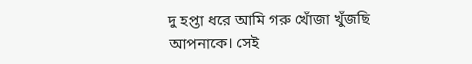দু হপ্তা ধরে আমি গরু খোঁজা খুঁজছি আপনাকে। সেই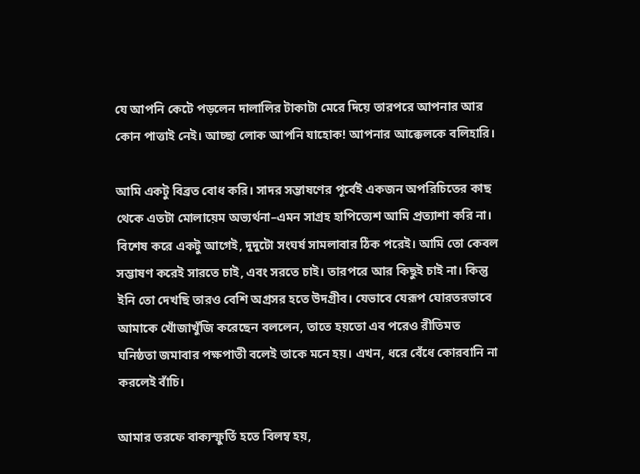যে আপনি কেটে পড়লেন দালালির টাকাটা মেরে দিয়ে তারপরে আপনার আর কোন পাত্তাই নেই। আচ্ছা লোক আপনি যাহোক! আপনার আক্কেলকে বলিহারি।

আমি একটু বিব্রত বোধ করি। সাদর সম্ভাষণের পূর্বেই একজন অপরিচিতের কাছ থেকে এতটা মোলায়েম অভ্যর্থনা–এমন সাগ্রহ হাপিত্যেশ আমি প্রত্যাশা করি না। বিশেষ করে একটু আগেই, দুদুটো সংঘর্ষ সামলাবার ঠিক পরেই। আমি তো কেবল সম্ভাষণ করেই সারতে চাই, এবং সরতে চাই। তারপরে আর কিছুই চাই না। কিন্তু ইনি তো দেখছি তারও বেশি অগ্রসর হতে উদগ্রীব। যেভাবে যেরূপ ঘোরতরভাবে আমাকে খোঁজাখুঁজি করেছেন বললেন, তাতে হয়তো এব পরেও রীতিমত ঘনিষ্ঠতা জমাবার পক্ষপাতী বলেই তাকে মনে হয়। এখন, ধরে বেঁধে কোরবানি না করলেই বাঁচি।

আমার তরফে বাক্যস্ফুর্তি হতে বিলম্ব হয়,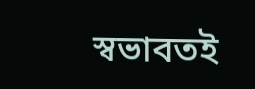স্বভাবতই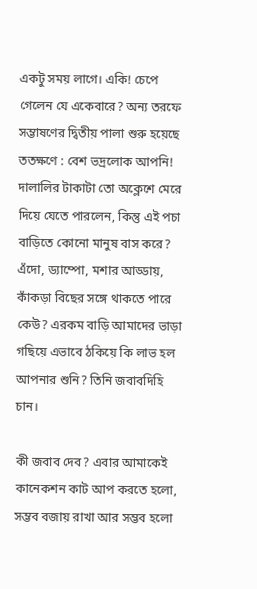একটু সময় লাগে। একি! চেপে গেলেন যে একেবারে? অন্য তরফে সম্ভাষণের দ্বিতীয় পালা শুরু হয়েছে ততক্ষণে : বেশ ভদ্রলোক আপনি! দালালির টাকাটা তো অক্লেশে মেরে দিয়ে যেতে পারলেন, কিন্তু এই পচা বাড়িতে কোনো মানুষ বাস করে? এঁদো, ড্যাম্পো, মশার আড্ডায়, কাঁকড়া বিছের সঙ্গে থাকতে পারে কেউ? এরকম বাড়ি আমাদের ভাড়া গছিয়ে এভাবে ঠকিয়ে কি লাভ হল আপনার শুনি? তিনি জবাবদিহি চান।

কী জবাব দেব? এবার আমাকেই কানেকশন কাট আপ করতে হলো, সম্ভব বজায় রাখা আর সম্ভব হলো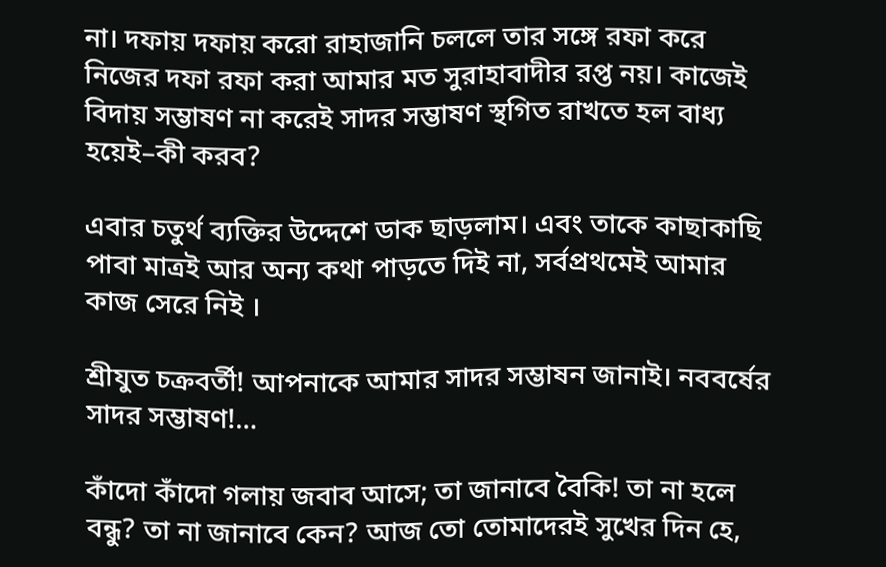না। দফায় দফায় করো রাহাজানি চললে তার সঙ্গে রফা করে নিজের দফা রফা করা আমার মত সুরাহাবাদীর রপ্ত নয়। কাজেই বিদায় সম্ভাষণ না করেই সাদর সম্ভাষণ স্থগিত রাখতে হল বাধ্য হয়েই–কী করব?

এবার চতুর্থ ব্যক্তির উদ্দেশে ডাক ছাড়লাম। এবং তাকে কাছাকাছি পাবা মাত্রই আর অন্য কথা পাড়তে দিই না, সর্বপ্রথমেই আমার কাজ সেরে নিই ।

শ্ৰীযুত চক্রবর্তী! আপনাকে আমার সাদর সম্ভাষন জানাই। নববর্ষের সাদর সম্ভাষণ!…

কাঁদো কাঁদো গলায় জবাব আসে; তা জানাবে বৈকি! তা না হলে বন্ধু? তা না জানাবে কেন? আজ তো তোমাদেরই সুখের দিন হে,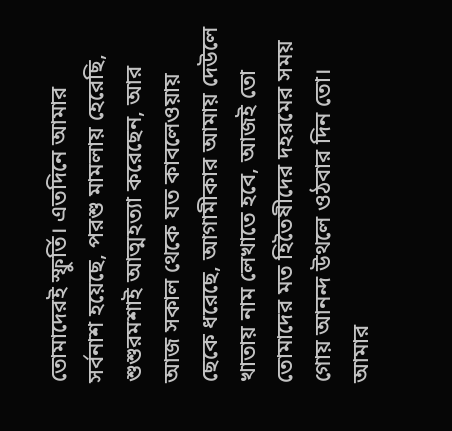তোমাদেরই স্ফুর্তি। এতদিনে আমার সর্বনাশ হয়েছে, পরশু মামলায় হেরেছি, শুশুরমশাই আত্মহত্যা করেছেন, আর আজ সকাল থেকে যত কাবলেওয়ায় ছেকে ধরেছে, আগামীকার আমায় দেউলে খাতায় নাম লেখাতে হবে, আজই তো তোমাদের মত হিতৈষীদের দহরমের সময় গোয় আনন্দ উথলে ওঠবার দিন তো। আমার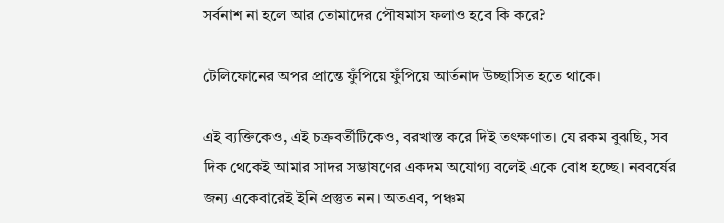সর্বনাশ না হলে আর তোমাদের পৌষমাস ফলাও হবে কি করে?

টেলিফোনের অপর প্রান্তে ফুঁপিয়ে ফুঁপিয়ে আর্তনাদ উচ্ছাসিত হতে থাকে।

এই ব্যক্তিকেও, এই চক্রবর্তীটিকেও, বরখাস্ত করে দিই তৎক্ষণাত। যে রকম বুঝছি, সব দিক থেকেই আমার সাদর সম্ভাষণের একদম অযোগ্য বলেই একে বোধ হচ্ছে। নববর্ষের জন্য একেবারেই ইনি প্রস্তুত নন। অতএব, পঞ্চম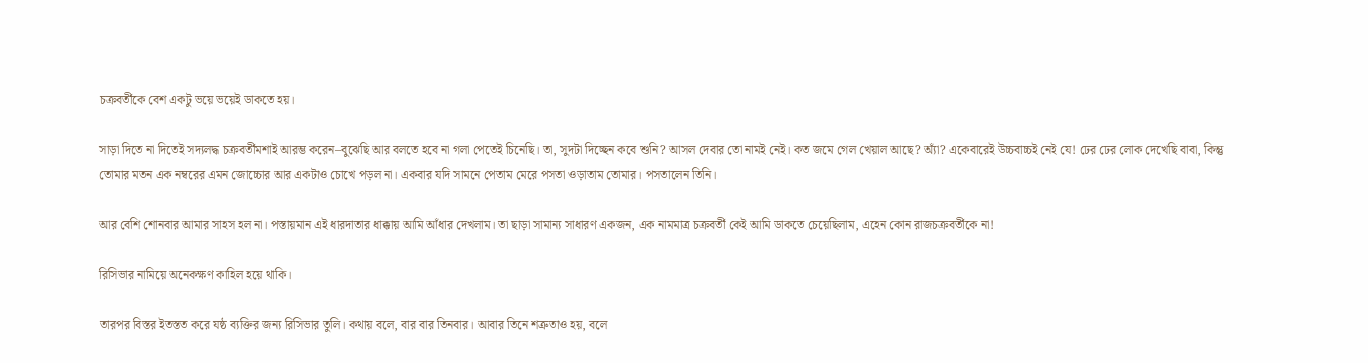চক্রবর্তীকে বেশ একটু ভয়ে ভয়েই ডাকতে হয়।

সাড়া দিতে না দিতেই সদ্যলদ্ধ চক্রবর্তীমশাই আরম্ভ করেন–বুঝেছি আর বলতে হবে না গলা পেতেই চিনেছি। তা, সুদটা দিচ্ছেন কবে শুনি? আসল দেবার তো নামই নেই। কত জমে গেল খেয়াল আছে? অ্যাঁ? একেবারেই উচ্চবাচ্চই নেই যে! ঢের ঢের লোক দেখেছি বাবা, কিন্তু তোমার মতন এক নম্বরের এমন জোচ্চোর আর একটাও চোখে পড়ল না। একবার যদি সামনে পেতাম মেরে পসতা ওড়াতাম তোমার। পসতালেন তিনি।

আর বেশি শোনবার আমার সাহস হল না। পস্তায়মান এই ধারদাতার ধাক্কায় আমি আঁধার দেখলাম। তা ছাড়া সামান্য সাধারণ একজন, এক নামমাত্র চক্রবর্তী কেই আমি ডাকতে চেয়েছিলাম, এহেন কোন রাজচক্রবর্তীকে না!

রিসিভার নামিয়ে অনেকক্ষণ কাহিল হয়ে থাকি।

তারপর বিস্তর ইতস্তত করে যষ্ঠ ব্যক্তির জন্য রিসিভার তুলি। কথায় বলে, বার বার তিনবার। আবার তিনে শত্রুতাও হয়, বলে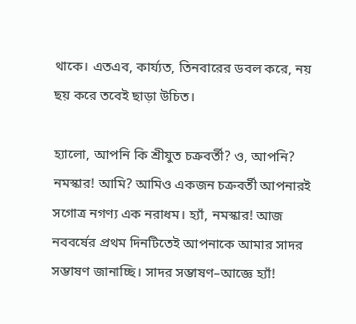থাকে। এতএব, কার্য্যত, তিনবারের ডবল করে, নয় ছয় করে তবেই ছাড়া উচিত।

হ্যালো, আপনি কি শ্ৰীযুত চক্রবর্তী? ও, আপনি? নমস্কার! আমি? আমিও একজন চক্রবর্তী আপনারই সগোত্র নগণ্য এক নরাধম। হ্যাঁ, নমস্কার! আজ নববর্ষের প্রথম দিনটিতেই আপনাকে আমার সাদর সম্ভাষণ জানাচ্ছি। সাদর সম্ভাষণ–আজ্ঞে হ্যাঁ!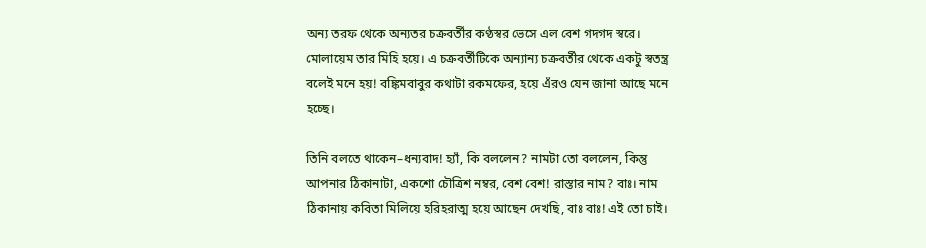অন্য তরফ থেকে অন্যতর চক্রবর্তীর কণ্ঠস্বর ভেসে এল বেশ গদগদ স্বরে। মোলায়েম তার মিহি হয়ে। এ চক্রবর্তীটিকে অন্যান্য চক্রবর্তীর থেকে একটু স্বতন্ত্র বলেই মনে হয়! বঙ্কিমবাবুর কথাটা রকমফের, হয়ে এঁরও যেন জানা আছে মনে হচ্ছে।

তিনি বলতে থাকেন–ধন্যবাদ! হ্যাঁ, কি বললেন? নামটা তো বললেন, কিন্তু আপনার ঠিকানাটা, একশো চৌত্রিশ নম্বর, বেশ বেশ! রাস্তার নাম? বাঃ। নাম ঠিকানায় কবিতা মিলিয়ে হরিহরাত্ম হয়ে আছেন দেখছি, বাঃ বাঃ! এই তো চাই।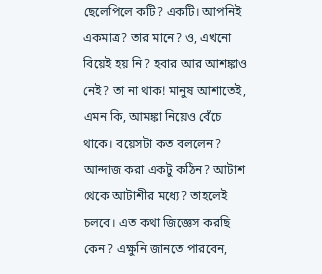ছেলেপিলে কটি? একটি। আপনিই একমাত্র? তার মানে? ও, এখনো বিয়েই হয় নি? হবার আর আশঙ্কাও নেই? তা না থাক! মানুষ আশাতেই, এমন কি, আমঙ্কা নিয়েও বেঁচে থাকে। বয়েসটা কত বললেন? আন্দাজ করা একটু কঠিন? আটাশ থেকে আটাশীর মধ্যে? তাহলেই চলবে। এত কথা জিজ্ঞেস করছি কেন? এক্ষুনি জানতে পারবেন,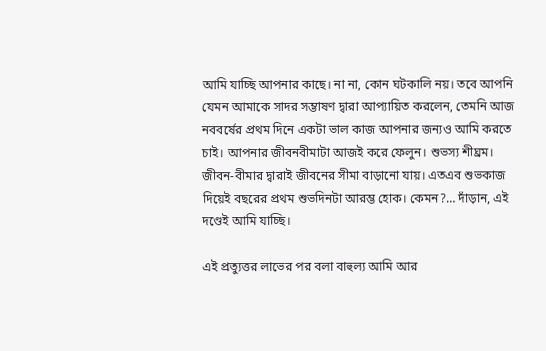আমি যাচ্ছি আপনার কাছে। না না, কোন ঘটকালি নয়। তবে আপনি যেমন আমাকে সাদর সম্ভাষণ দ্বারা আপ্যায়িত করলেন, তেমনি আজ নববর্ষের প্রথম দিনে একটা ভাল কাজ আপনার জন্যও আমি করতে চাই। আপনার জীবনবীমাটা আজই করে ফেলুন। শুভস্য শীঘ্রম। জীবন-বীমার দ্বারাই জীবনের সীমা বাড়ানো যায়। এতএব শুভকাজ দিয়েই বছরের প্রথম শুভদিনটা আরম্ভ হোক। কেমন?… দাঁড়ান, এই দণ্ডেই আমি যাচ্ছি।

এই প্রত্যুত্তর লাভের পর বলা বাহুল্য আমি আর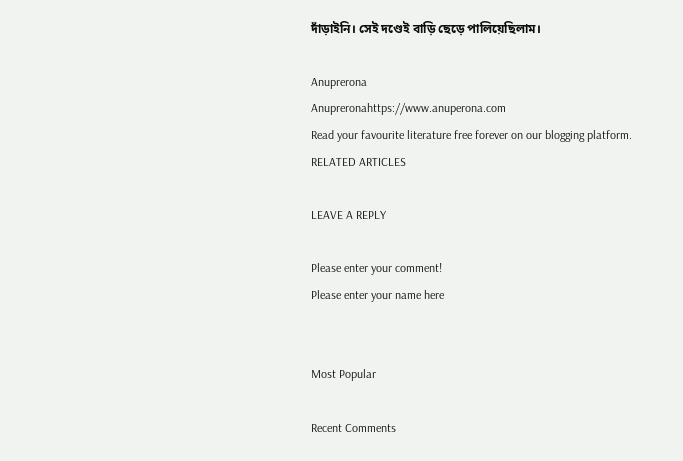দাঁড়াইনি। সেই দণ্ডেই বাড়ি ছেড়ে পালিয়েছিলাম।

Anuprerona
Anupreronahttps://www.anuperona.com
Read your favourite literature free forever on our blogging platform.
RELATED ARTICLES

LEAVE A REPLY

Please enter your comment!
Please enter your name here


Most Popular

Recent Comments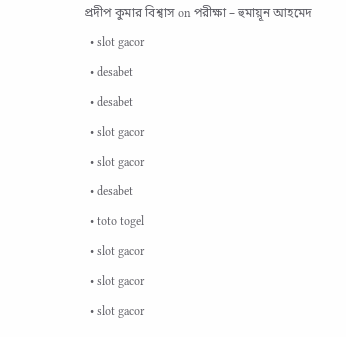প্রদীপ কুমার বিশ্বাস on পরীক্ষা – হুমায়ূন আহমেদ
  • slot gacor
  • desabet
  • desabet
  • slot gacor
  • slot gacor
  • desabet
  • toto togel
  • slot gacor
  • slot gacor
  • slot gacor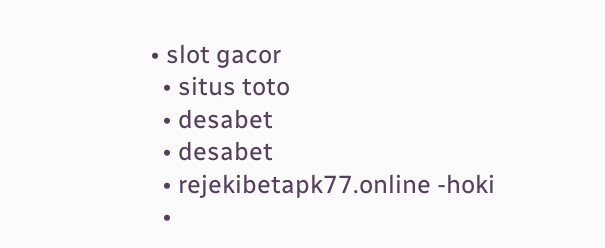• slot gacor
  • situs toto
  • desabet
  • desabet
  • rejekibetapk77.online -hoki
  •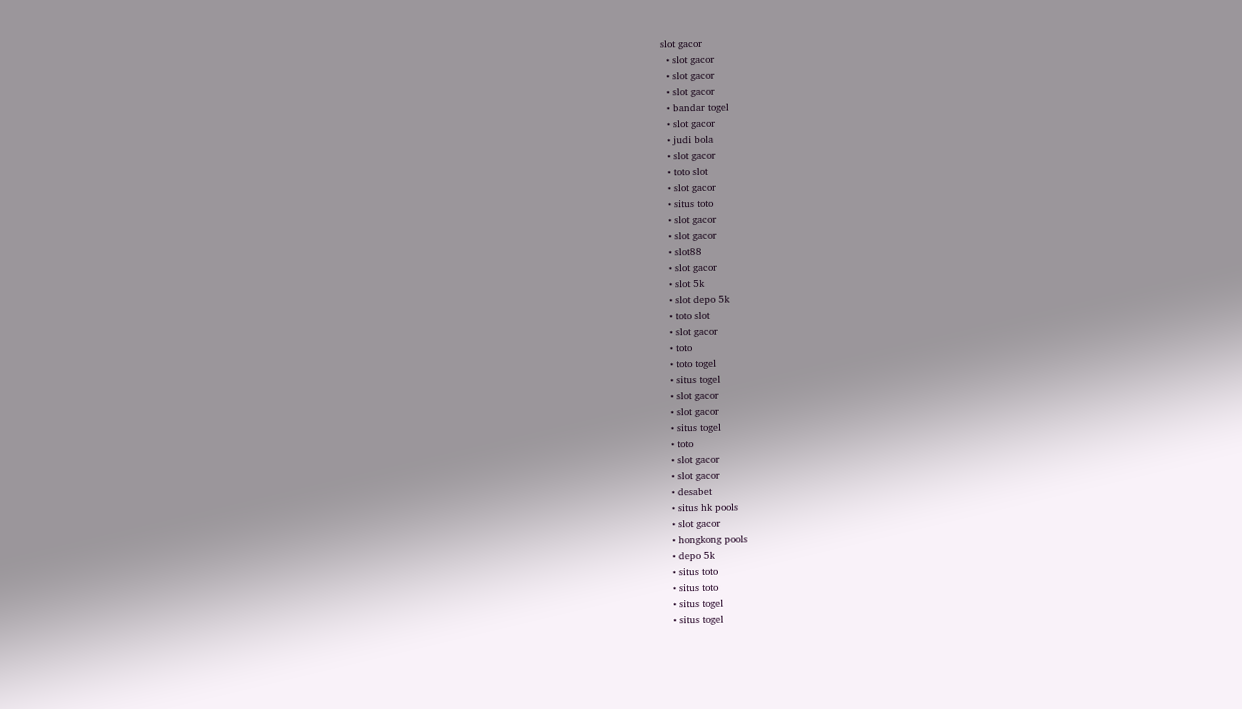slot gacor
  • slot gacor
  • slot gacor
  • slot gacor
  • bandar togel
  • slot gacor
  • judi bola
  • slot gacor
  • toto slot
  • slot gacor
  • situs toto
  • slot gacor
  • slot gacor
  • slot88
  • slot gacor
  • slot 5k
  • slot depo 5k
  • toto slot
  • slot gacor
  • toto
  • toto togel
  • situs togel
  • slot gacor
  • slot gacor
  • situs togel
  • toto
  • slot gacor
  • slot gacor
  • desabet
  • situs hk pools
  • slot gacor
  • hongkong pools
  • depo 5k
  • situs toto
  • situs toto
  • situs togel
  • situs togel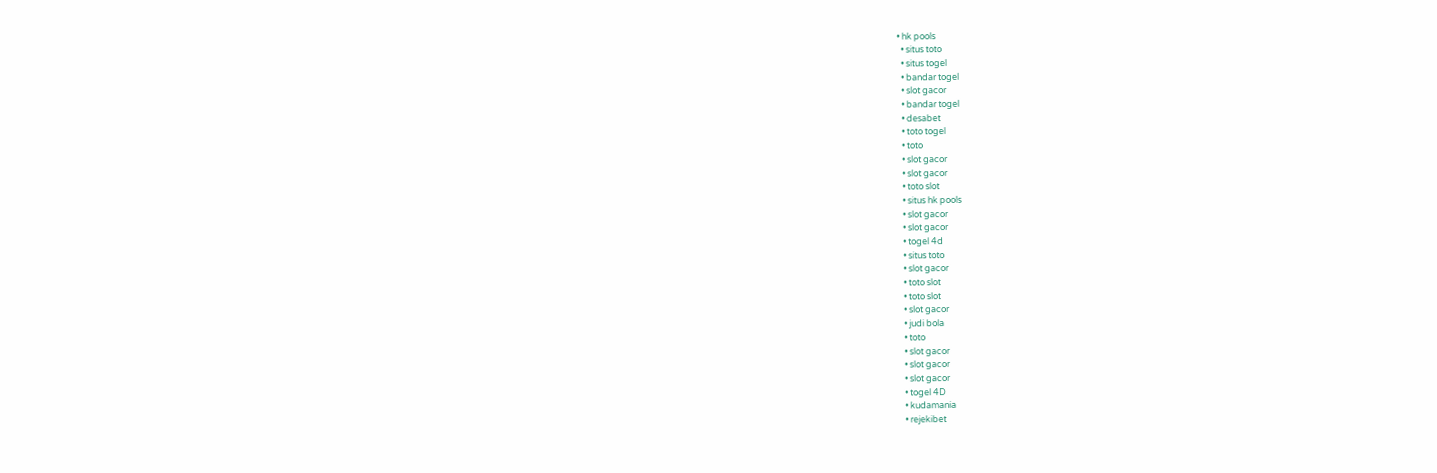• hk pools
  • situs toto
  • situs togel
  • bandar togel
  • slot gacor
  • bandar togel
  • desabet
  • toto togel
  • toto
  • slot gacor
  • slot gacor
  • toto slot
  • situs hk pools
  • slot gacor
  • slot gacor
  • togel 4d
  • situs toto
  • slot gacor
  • toto slot
  • toto slot
  • slot gacor
  • judi bola
  • toto
  • slot gacor
  • slot gacor
  • slot gacor
  • togel 4D
  • kudamania
  • rejekibet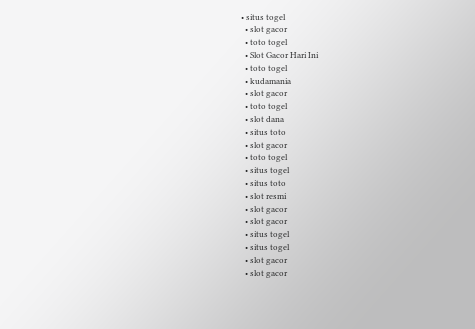• situs togel
  • slot gacor
  • toto togel
  • Slot Gacor Hari Ini
  • toto togel
  • kudamania
  • slot gacor
  • toto togel
  • slot dana
  • situs toto
  • slot gacor
  • toto togel
  • situs togel
  • situs toto
  • slot resmi
  • slot gacor
  • slot gacor
  • situs togel
  • situs togel
  • slot gacor
  • slot gacor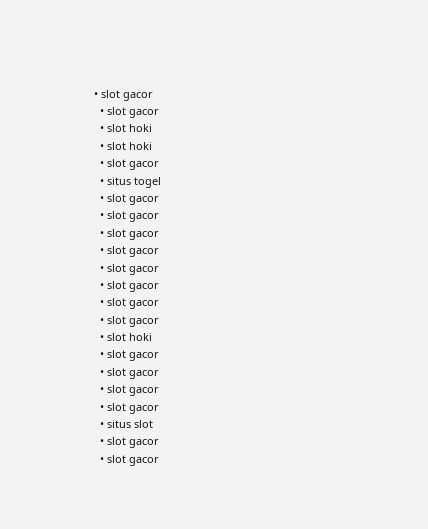• slot gacor
  • slot gacor
  • slot hoki
  • slot hoki
  • slot gacor
  • situs togel
  • slot gacor
  • slot gacor
  • slot gacor
  • slot gacor
  • slot gacor
  • slot gacor
  • slot gacor
  • slot gacor
  • slot hoki
  • slot gacor
  • slot gacor
  • slot gacor
  • slot gacor
  • situs slot
  • slot gacor
  • slot gacor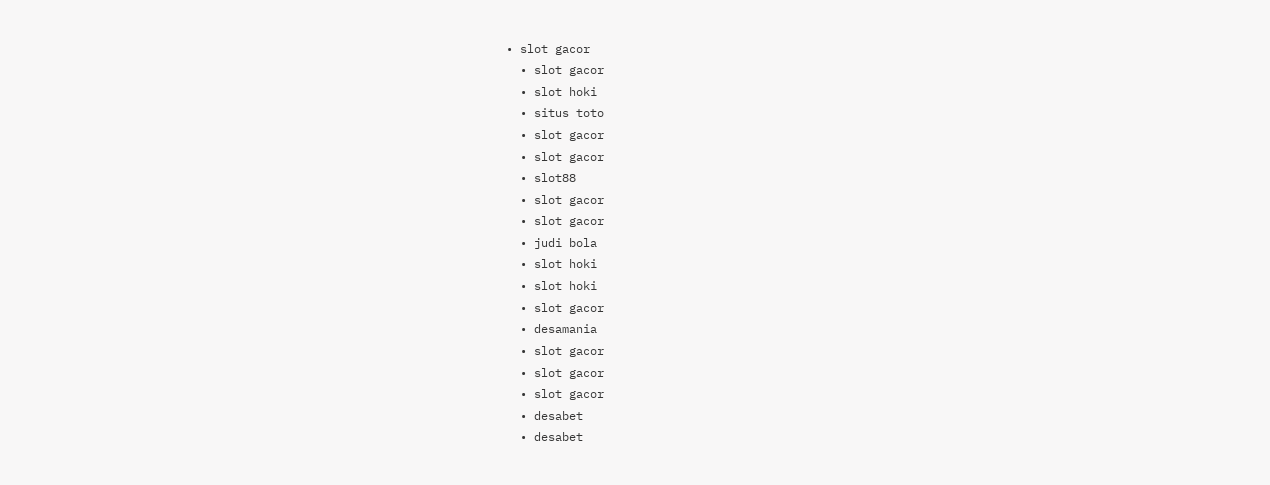• slot gacor
  • slot gacor
  • slot hoki
  • situs toto
  • slot gacor
  • slot gacor
  • slot88
  • slot gacor
  • slot gacor
  • judi bola
  • slot hoki
  • slot hoki
  • slot gacor
  • desamania
  • slot gacor
  • slot gacor
  • slot gacor
  • desabet
  • desabet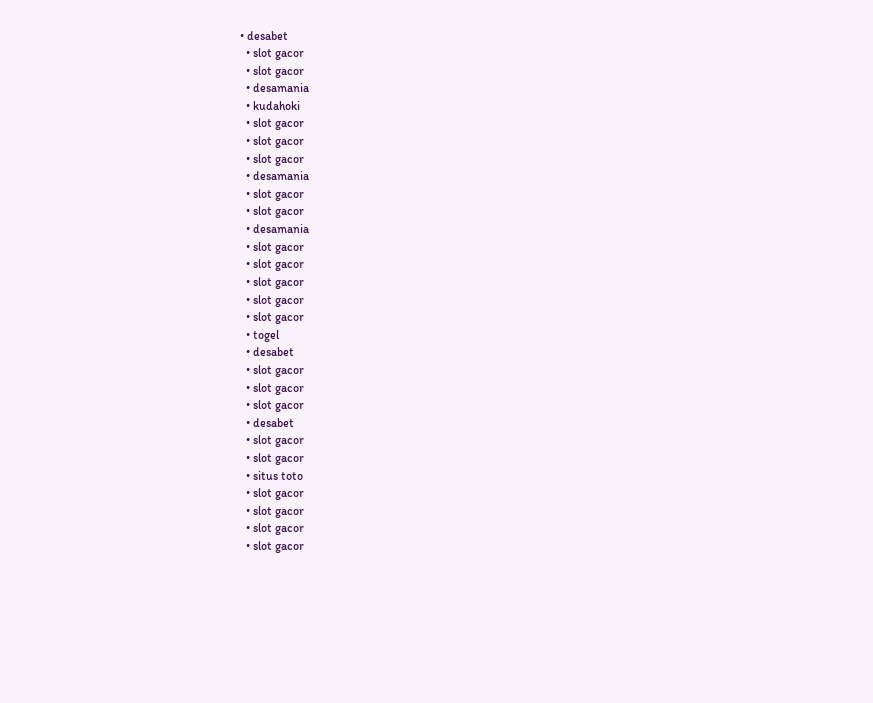• desabet
  • slot gacor
  • slot gacor
  • desamania
  • kudahoki
  • slot gacor
  • slot gacor
  • slot gacor
  • desamania
  • slot gacor
  • slot gacor
  • desamania
  • slot gacor
  • slot gacor
  • slot gacor
  • slot gacor
  • slot gacor
  • togel
  • desabet
  • slot gacor
  • slot gacor
  • slot gacor
  • desabet
  • slot gacor
  • slot gacor
  • situs toto
  • slot gacor
  • slot gacor
  • slot gacor
  • slot gacor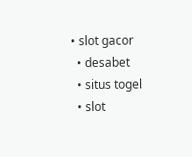• slot gacor
  • desabet
  • situs togel
  • slot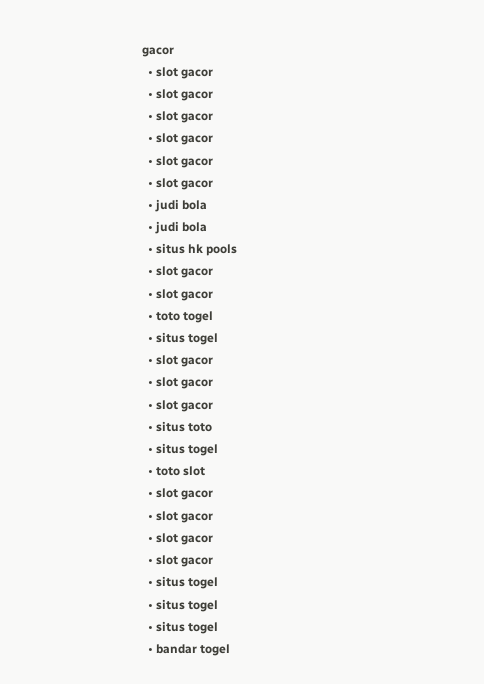gacor
  • slot gacor
  • slot gacor
  • slot gacor
  • slot gacor
  • slot gacor
  • slot gacor
  • judi bola
  • judi bola
  • situs hk pools
  • slot gacor
  • slot gacor
  • toto togel
  • situs togel
  • slot gacor
  • slot gacor
  • slot gacor
  • situs toto
  • situs togel
  • toto slot
  • slot gacor
  • slot gacor
  • slot gacor
  • slot gacor
  • situs togel
  • situs togel
  • situs togel
  • bandar togel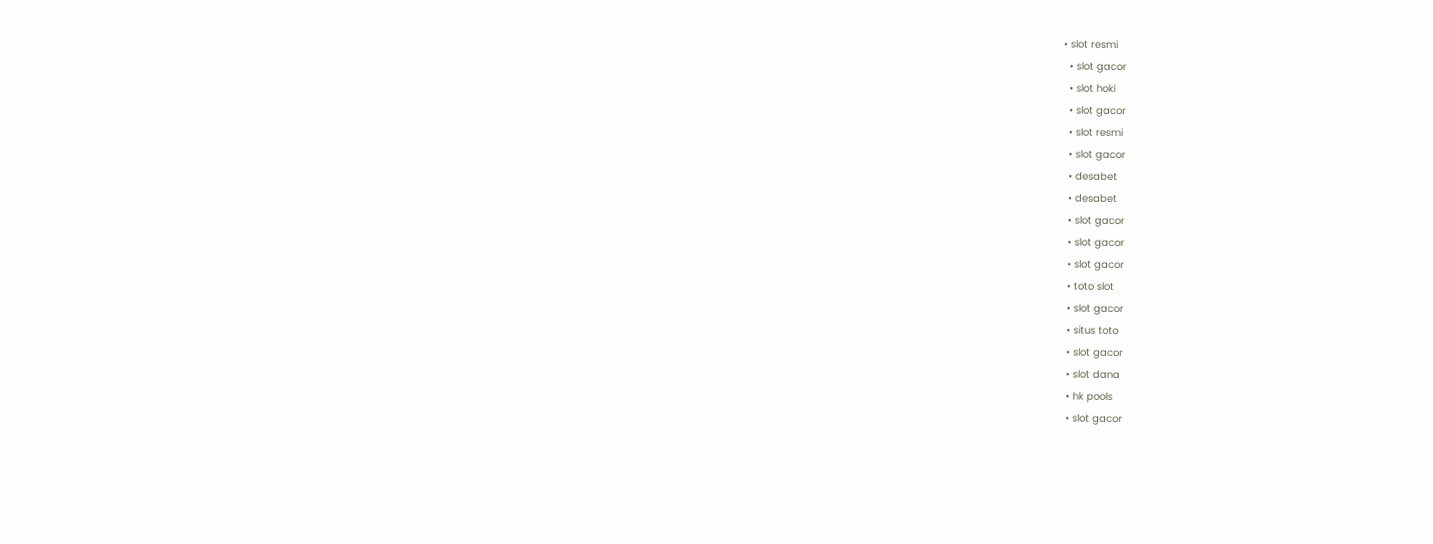• slot resmi
  • slot gacor
  • slot hoki
  • slot gacor
  • slot resmi
  • slot gacor
  • desabet
  • desabet
  • slot gacor
  • slot gacor
  • slot gacor
  • toto slot
  • slot gacor
  • situs toto
  • slot gacor
  • slot dana
  • hk pools
  • slot gacor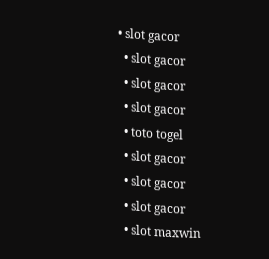• slot gacor
  • slot gacor
  • slot gacor
  • slot gacor
  • toto togel
  • slot gacor
  • slot gacor
  • slot gacor
  • slot maxwin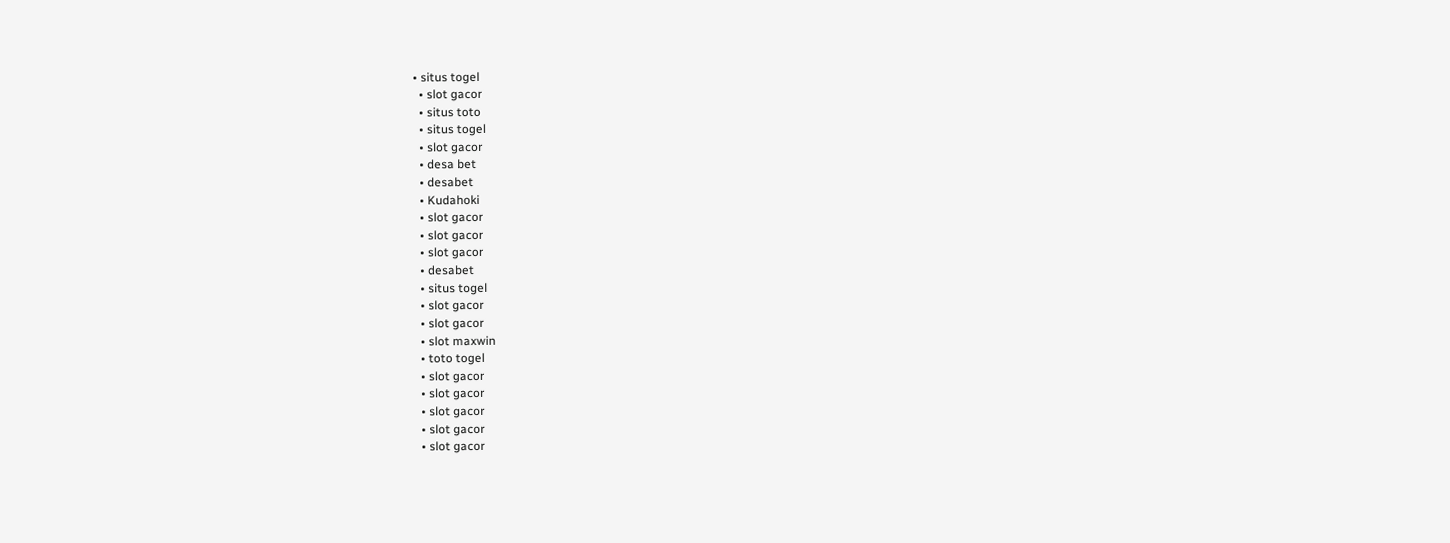• situs togel
  • slot gacor
  • situs toto
  • situs togel
  • slot gacor
  • desa bet
  • desabet
  • Kudahoki
  • slot gacor
  • slot gacor
  • slot gacor
  • desabet
  • situs togel
  • slot gacor
  • slot gacor
  • slot maxwin
  • toto togel
  • slot gacor
  • slot gacor
  • slot gacor
  • slot gacor
  • slot gacor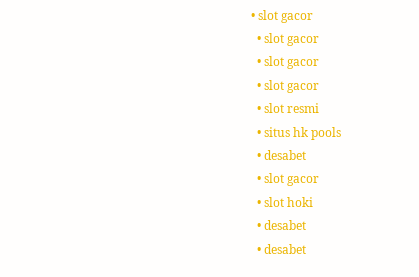• slot gacor
  • slot gacor
  • slot gacor
  • slot gacor
  • slot resmi
  • situs hk pools
  • desabet
  • slot gacor
  • slot hoki
  • desabet
  • desabet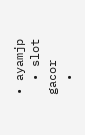• ayamjp
  • slot gacor
  •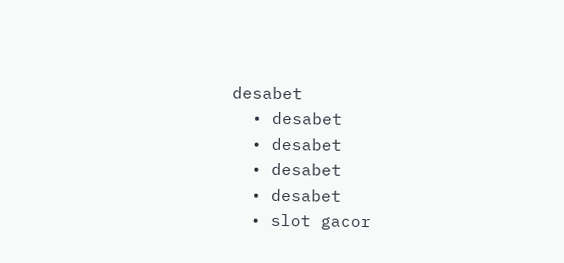desabet
  • desabet
  • desabet
  • desabet
  • desabet
  • slot gacor